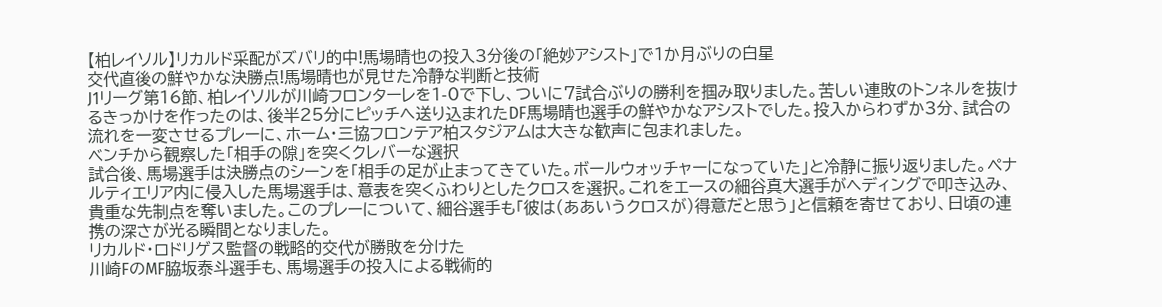【柏レイソル】リカルド采配がズバリ的中!馬場晴也の投入3分後の「絶妙アシスト」で1か月ぶりの白星
交代直後の鮮やかな決勝点!馬場晴也が見せた冷静な判断と技術
J1リーグ第16節、柏レイソルが川崎フロンターレを1-0で下し、ついに7試合ぶりの勝利を掴み取りました。苦しい連敗のトンネルを抜けるきっかけを作ったのは、後半25分にピッチへ送り込まれたDF馬場晴也選手の鮮やかなアシストでした。投入からわずか3分、試合の流れを一変させるプレーに、ホーム・三協フロンテア柏スタジアムは大きな歓声に包まれました。
ベンチから観察した「相手の隙」を突くクレバーな選択
試合後、馬場選手は決勝点のシーンを「相手の足が止まってきていた。ボールウォッチャーになっていた」と冷静に振り返りました。ペナルティエリア内に侵入した馬場選手は、意表を突くふわりとしたクロスを選択。これをエースの細谷真大選手がヘディングで叩き込み、貴重な先制点を奪いました。このプレーについて、細谷選手も「彼は(ああいうクロスが)得意だと思う」と信頼を寄せており、日頃の連携の深さが光る瞬間となりました。
リカルド・ロドリゲス監督の戦略的交代が勝敗を分けた
川崎FのMF脇坂泰斗選手も、馬場選手の投入による戦術的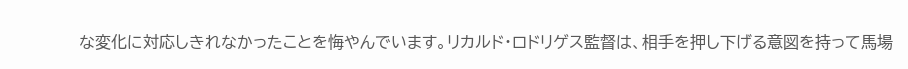な変化に対応しきれなかったことを悔やんでいます。リカルド・ロドリゲス監督は、相手を押し下げる意図を持って馬場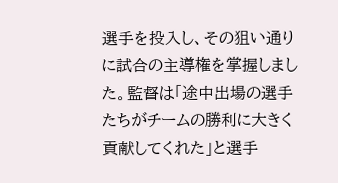選手を投入し、その狙い通りに試合の主導権を掌握しました。監督は「途中出場の選手たちがチームの勝利に大きく貢献してくれた」と選手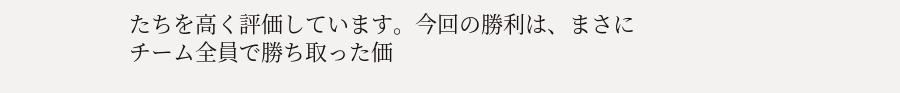たちを高く評価しています。今回の勝利は、まさにチーム全員で勝ち取った価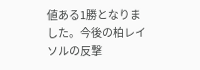値ある1勝となりました。今後の柏レイソルの反撃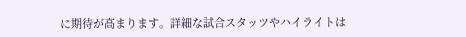に期待が高まります。詳細な試合スタッツやハイライトは